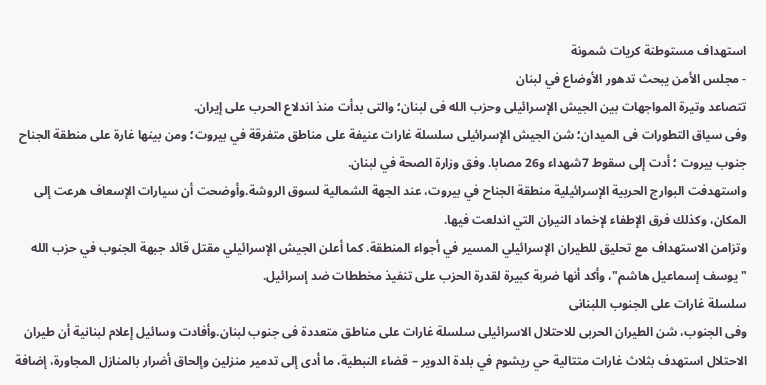استهداف مستوطنة كريات شمونة
- مجلس الأمن يبحث تدهور الأوضاع في لبنان
تتصاعد وتيرة المواجهات بين الجيش الإسرائيلى وحزب الله فى لبنان؛ والتى بدأت منذ اندلاع الحرب على إيران.
وفى سياق التطورات فى الميدان؛ شن الجيش الإسرائيلى سلسلة غارات عنيفة على مناطق متفرقة في بيروت؛ ومن بينها غارة على منطقة الجناح جنوب بيروت ؛ أدت إلى سقوط 7شهداء و26 مصابا. وفق وزارة الصحة في لبنان.
واستهدفت البوارج الحربية الإسرائيلية منطقة الجناح في بيروت، عند الجهة الشمالية لسوق الروشة.وأوضحت أن سيارات الإسعاف هرعت إلى المكان، وكذلك فرق الإطفاء لإخماد النيران التي اندلعت فيها.
وتزامن الاستهداف مع تحليق للطيران الإسرائيلي المسير في أجواء المنطقة. كما أعلن الجيش الإسرائيلي مقتل قائد جبهة الجنوب في حزب الله "يوسف إسماعيل هاشم"، وأكد أنها ضربة كبيرة لقدرة الحزب على تنفيذ مخططات ضد إسرائيل.
سلسلة غارات على الجنوب اللبنانى
وفى الجنوب، شن الطيران الحربى للاحتلال الاسرائيلى سلسلة غارات على مناطق متعددة فى جنوب لبنان.وأفادت وسائيل إعلام لبنانية أن طيران الاحتلال استهدف بثلاث غارات متتالية حي ريشوم في بلدة الدوير – قضاء النبطية، ما أدى إلى تدمير منزلين وإلحاق أضرار بالمنازل المجاورة، إضافة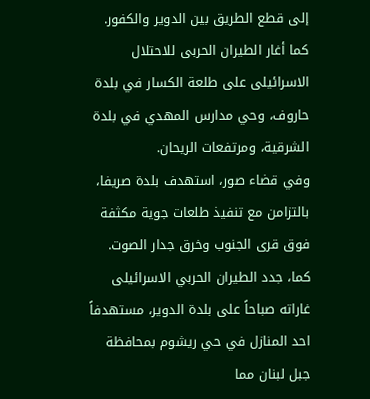إلى قطع الطريق بين الدوير والكفور.
كما أغار الطيران الحربى للاحتلال الاسرائيلى على طلعة الكسار في بلدة حاروف، وحي مدارس المهدي في بلدة الشرقية، ومرتفعات الريحان.
وفي قضاء صور، استهدف بلدة صريفا، بالتزامن مع تنفيذ طلعات جوية مكثفة فوق قرى الجنوب وخرق جدار الصوت.
كما، جدد الطيران الحربي الاسرائيلى غاراته صباحاً على بلدة الدوير، مستهدفاً احد المنازل في حي ريشوم بمحافظة جبل لبنان مما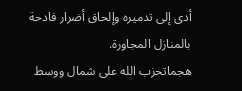أدى إلى تدميره وإلحاق أضرار فادحة بالمنازل المجاورة.
هجماتحزب الله على شمال ووسط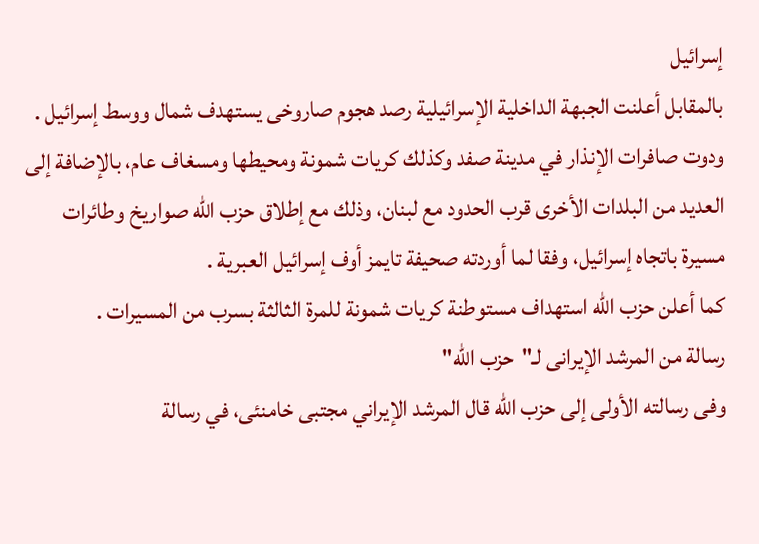إسرائيل
بالمقابل أعلنت الجبهة الداخلية الإسرائيلية رصد هجوم صاروخى يستهدف شمال ووسط إسرائيل .
ودوت صافرات الإنذار في مدينة صفد وكذلك كريات شمونة ومحيطها ومسغاف عام، بالإضافة إلى العديد من البلدات الأخرى قرب الحدود مع لبنان، وذلك مع إطلاق حزب الله صواريخ وطائرات مسيرة باتجاه إسرائيل، وفقا لما أوردته صحيفة تايمز أوف إسرائيل العبرية .
كما أعلن حزب الله استهداف مستوطنة كريات شمونة للمرة الثالثة بسرب من المسيرات .
رسالة من المرشد الإيرانى لـ"حزب الله"
وفى رسالته الأولى إلى حزب الله قال المرشد الإيراني مجتبى خامنئى، في رسالة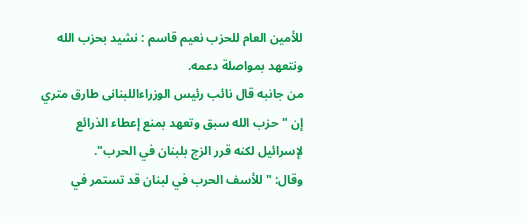للأمين العام للحزب نعيم قاسم : نشيد بحزب الله ونتعهد بمواصلة دعمه.
من جانبه قال نائب رئيس الوزراءاللبنانى طارق متري إن "حزب الله سبق وتعهد بمنع إعطاء الذرائع لإسرائيل لكنه قرر الزج بلبنان في الحرب".
وقال: "للأسف الحرب في لبنان قد تستمر في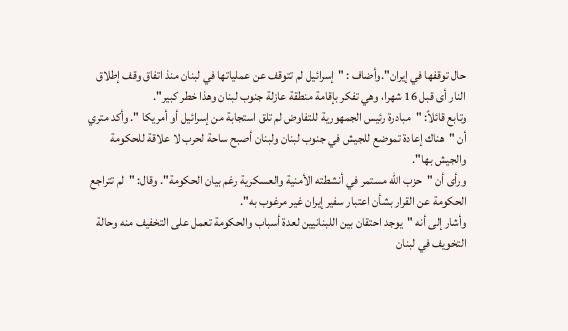حال توقفها في إيران".وأضاف : "إسرائيل لم تتوقف عن عملياتها في لبنان منذ اتفاق وقف إطلاق النار أى قبل 16 شهرا، وهي تفكر بإقامة منطقة عازلة جنوب لبنان وهذا خطر كبير".
وتابع قائلاً: "مبادرة رئيس الجمهورية للتفاوض لم تلق استجابة من إسرائيل أو أمريكا ". وأكد متري أن "هناك إعادة تموضع للجيش في جنوب لبنان ولبنان أصبح ساحة لحرب لا علاقة للحكومة والجيش بها".
ورأى أن "حزب الله مستمر في أنشطته الأمنية والعسكرية رغم بيان الحكومة". وقال: "لم تتراجع الحكومة عن القرار بشأن اعتبار سفير إيران غير مرغوب به".
وأشار إلى أنه "يوجد احتقان بين اللبنانيين لعدة أسباب والحكومة تعمل على التخفيف منه وحالة التخويف في لبنان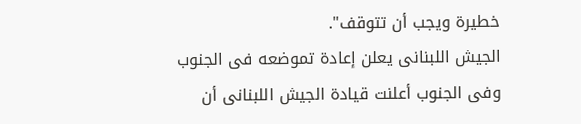خطيرة ويجب أن تتوقف".
الجيش اللبنانى يعلن إعادة تموضعه فى الجنوب
وفى الجنوب أعلنت قيادة الجيش اللبنانى أن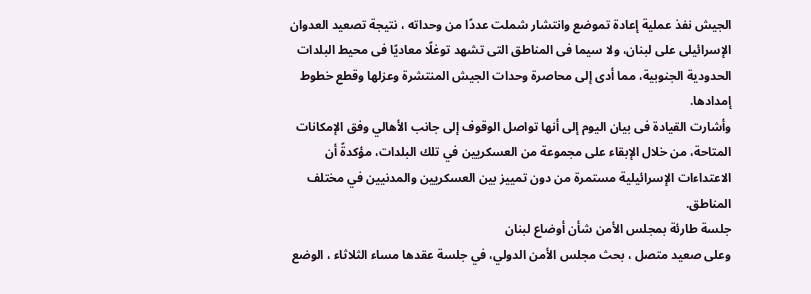الجيش نفذ عملية إعادة تموضع وانتشار شملت عددًا من وحداته ، نتيجة تصعيد العدوان الإسرائيلى على لبنان، ولا سيما فى المناطق التى تشهد توغلًا معاديًا فى محيط البلدات الحدودية الجنوبية، مما أدى إلى محاصرة وحدات الجيش المنتشرة وعزلها وقطع خطوط إمدادها.
وأشارت القيادة فى بيان اليوم إلى أنها تواصل الوقوف إلى جانب الأهالي وفق الإمكانات المتاحة، من خلال الإبقاء على مجموعة من العسكريين في تلك البلدات، مؤكدةً أن الاعتداءات الإسرائيلية مستمرة من دون تمييز بين العسكريين والمدنيين في مختلف المناطق.
جلسة طارئة بمجلس الأمن شأن أوضاع لبنان
وعلى صعيد متصل ، بحث مجلس الأمن الدولي، في جلسة عقدها مساء الثلاثاء ، الوضع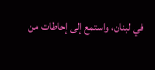في لبنان، واستمع إلى إحاطات من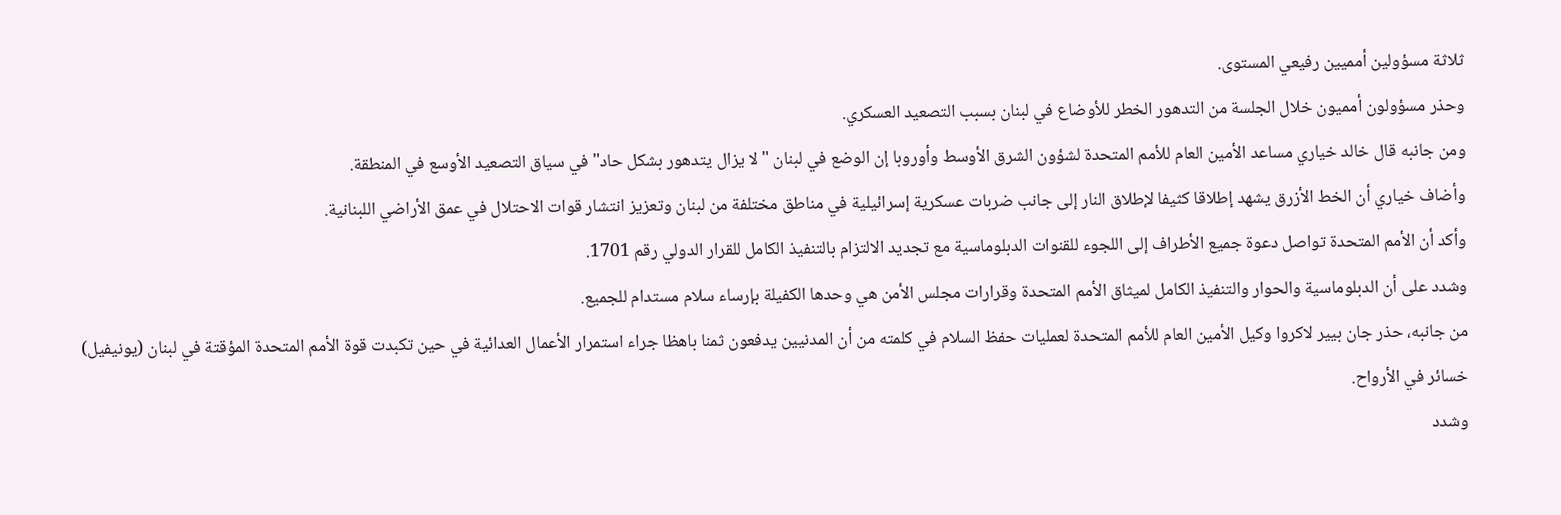ثلاثة مسؤولين أمميين رفيعي المستوى.
وحذر مسؤولون أمميون خلال الجلسة من التدهور الخطر للأوضاع في لبنان بسبب التصعيد العسكري.
ومن جانبه قال خالد خياري مساعد الأمين العام للأمم المتحدة لشؤون الشرق الأوسط وأوروبا إن الوضع في لبنان "لا يزال يتدهور بشكل حاد" في سياق التصعيد الأوسع في المنطقة.
وأضاف خياري أن الخط الأزرق يشهد إطلاقا كثيفا لإطلاق النار إلى جانب ضربات عسكرية إسرائيلية في مناطق مختلفة من لبنان وتعزيز انتشار قوات الاحتلال في عمق الأراضي اللبنانية.
وأكد أن الأمم المتحدة تواصل دعوة جميع الأطراف إلى اللجوء للقنوات الدبلوماسية مع تجديد الالتزام بالتنفيذ الكامل للقرار الدولي رقم 1701.
وشدد على أن الدبلوماسية والحوار والتنفيذ الكامل لميثاق الأمم المتحدة وقرارات مجلس الأمن هي وحدها الكفيلة بإرساء سلام مستدام للجميع.
من جانبه، حذر جان بيير لاكروا وكيل الأمين العام للأمم المتحدة لعمليات حفظ السلام في كلمته من أن المدنيين يدفعون ثمنا باهظا جراء استمرار الأعمال العدائية في حين تكبدت قوة الأمم المتحدة المؤقتة في لبنان (يونيفيل) خسائر في الأرواح.
وشدد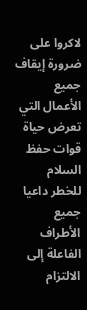لاكروا على ضرورة إيقاف جميع الأعمال التي تعرض حياة قوات حفظ السلام للخطر داعيا جميع الأطراف الفاعلة إلى الالتزام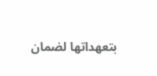بتعهداتها لضمان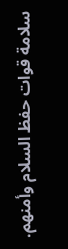سلامة قوات حفظ السلام وأمنهم.